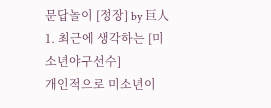문답놀이 [정장] by 巨人
1. 최근에 생각하는 [미소년야구선수]
개인적으로 미소년이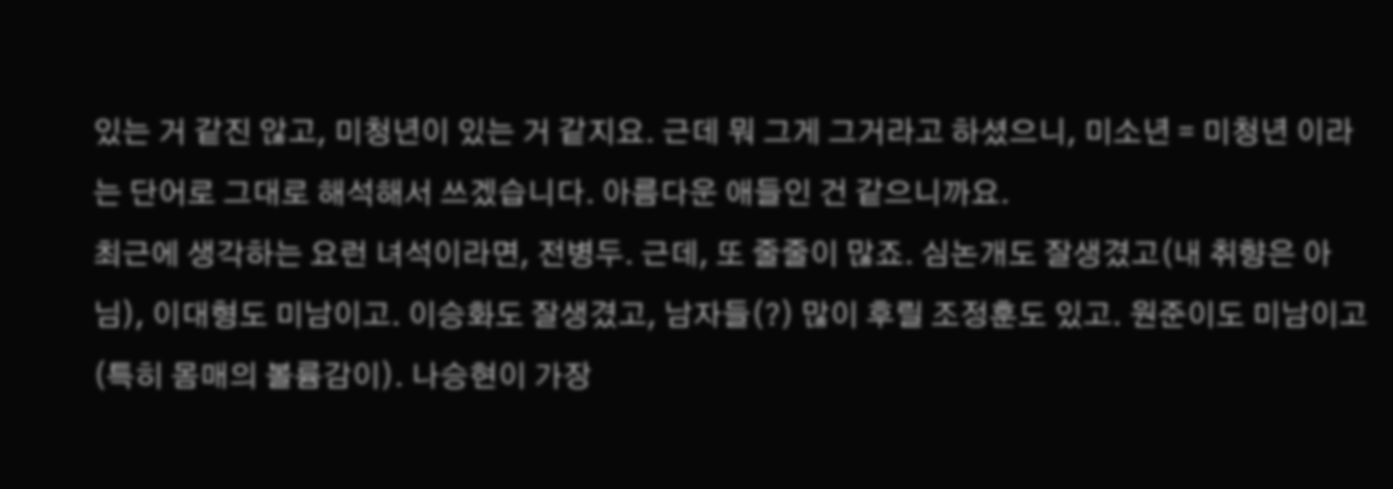있는 거 같진 않고, 미청년이 있는 거 같지요. 근데 뭐 그게 그거라고 하셨으니, 미소년 = 미청년 이라는 단어로 그대로 해석해서 쓰겠습니다. 아름다운 애들인 건 같으니까요.
최근에 생각하는 요런 녀석이라면, 전병두. 근데, 또 줄줄이 많죠. 심논개도 잘생겼고(내 취향은 아님), 이대형도 미남이고. 이승화도 잘생겼고, 남자들(?) 많이 후릴 조정훈도 있고. 원준이도 미남이고(특히 몸매의 볼륨감이). 나승현이 가장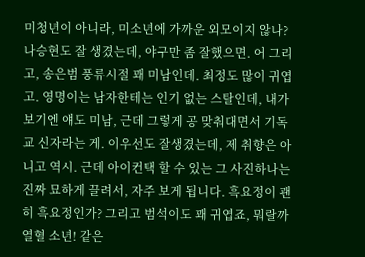미청년이 아니라, 미소년에 가까운 외모이지 않나? 나승현도 잘 생겼는데, 야구만 좀 잘했으면. 어 그리고, 송은범 풍류시절 꽤 미남인데. 최정도 많이 귀엽고. 영명이는 남자한테는 인기 없는 스탈인데, 내가 보기엔 얘도 미남, 근데 그렇게 공 맞춰대면서 기독교 신자라는 게. 이우선도 잘생겼는데, 제 취향은 아니고 역시. 근데 아이컨택 할 수 있는 그 사진하나는 진짜 묘하게 끌려서, 자주 보게 됩니다. 흑요정이 괜히 흑요정인가? 그리고 범석이도 꽤 귀엽죠, 뭐랄까 열혈 소년! 같은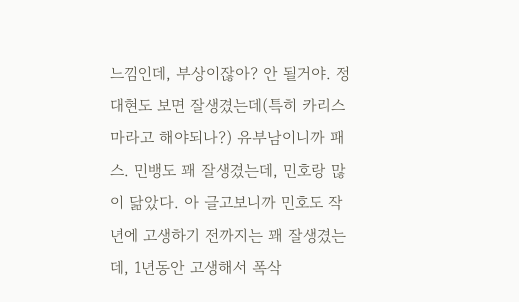느낌인데, 부상이잖아? 안 될거야. 정대현도 보면 잘생겼는데(특히 카리스마라고 해야되나?) 유부남이니까 패스. 민뱅도 꽤 잘생겼는데, 민호랑 많이 닮았다. 아 글고보니까 민호도 작년에 고생하기 전까지는 꽤 잘생겼는데, 1년동안 고생해서 폭삭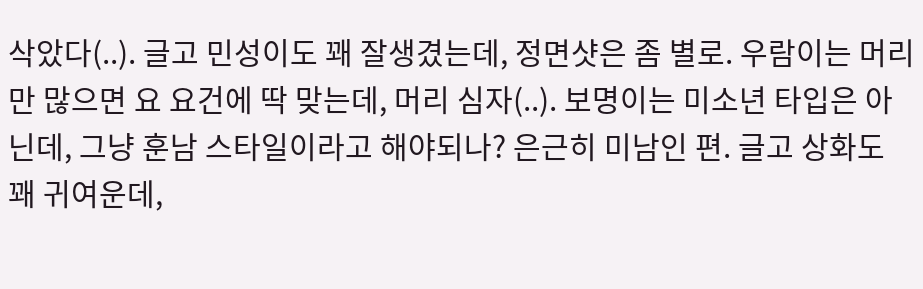삭았다(..). 글고 민성이도 꽤 잘생겼는데, 정면샷은 좀 별로. 우람이는 머리만 많으면 요 요건에 딱 맞는데, 머리 심자(..). 보명이는 미소년 타입은 아닌데, 그냥 훈남 스타일이라고 해야되나? 은근히 미남인 편. 글고 상화도 꽤 귀여운데,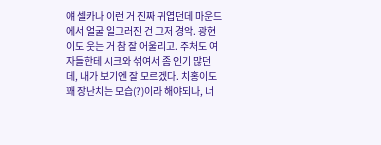얘 셀카나 이런 거 진짜 귀엽던데 마운드에서 얼굴 일그러진 건 그저 경악. 광현이도 웃는 거 참 잘 어울리고. 주처도 여자들한테 시크와 섞여서 좀 인기 많던데, 내가 보기엔 잘 모르겠다. 치홍이도 꽤 장난치는 모습(?)이라 해야되나, 너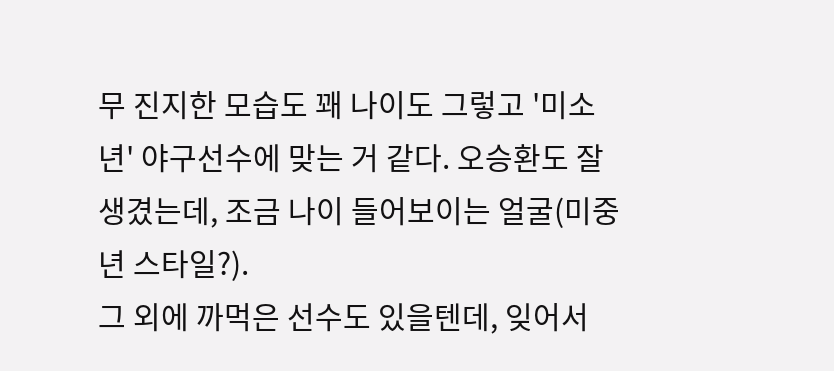무 진지한 모습도 꽤 나이도 그렇고 '미소년' 야구선수에 맞는 거 같다. 오승환도 잘생겼는데, 조금 나이 들어보이는 얼굴(미중년 스타일?).
그 외에 까먹은 선수도 있을텐데, 잊어서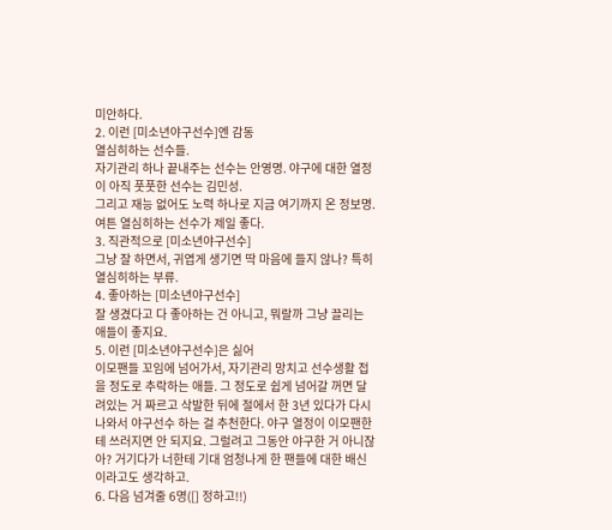미안하다.
2. 이런 [미소년야구선수]엔 감동
열심히하는 선수들.
자기관리 하나 끝내주는 선수는 안영명. 야구에 대한 열정이 아직 풋풋한 선수는 김민성.
그리고 재능 없어도 노력 하나로 지금 여기까지 온 정보명.
여튼 열심히하는 선수가 제일 좋다.
3. 직관적으로 [미소년야구선수]
그냥 잘 하면서, 귀엽게 생기면 딱 마음에 들지 않나? 특히 열심히하는 부류.
4. 좋아하는 [미소년야구선수]
잘 생겼다고 다 좋아하는 건 아니고, 뭐랄까 그냥 끌리는 애들이 좋지요.
5. 이런 [미소년야구선수]은 싫어
이모팬들 꼬임에 넘어가서, 자기관리 망치고 선수생활 접을 정도로 추락하는 애들. 그 정도로 쉽게 넘어갈 꺼면 달려있는 거 짜르고 삭발한 뒤에 절에서 한 3년 있다가 다시 나와서 야구선수 하는 걸 추천한다. 야구 열정이 이모팬한테 쓰러지면 안 되지요. 그럴려고 그동안 야구한 거 아니잖아? 거기다가 너한테 기대 엄청나게 한 팬들에 대한 배신이라고도 생각하고.
6. 다음 넘겨줄 6명([] 정하고!!)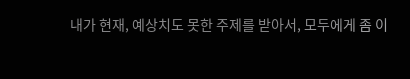내가 현재, 예상치도 못한 주제를 받아서, 모두에게 좀 이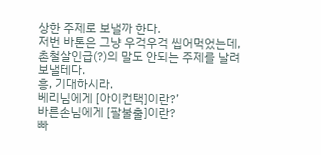상한 주제로 보낼까 한다.
저번 바톤은 그냥 우걱우걱 씹어먹었는데, 촌철살인급(?)의 말도 안되는 주제를 날려보낼테다.
흥, 기대하시라.
베리님에게 [아이컨택]이란?’
바른손님에게 [팔불출]이란?
빠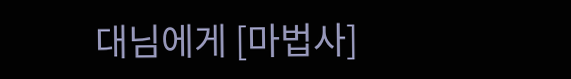대님에게 [마법사]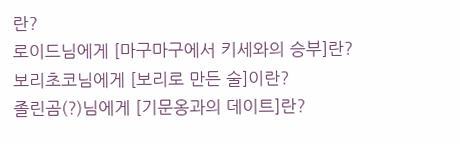란?
로이드님에게 [마구마구에서 키세와의 승부]란?
보리초코님에게 [보리로 만든 술]이란?
졸린곰(?)님에게 [기문옹과의 데이트]란?